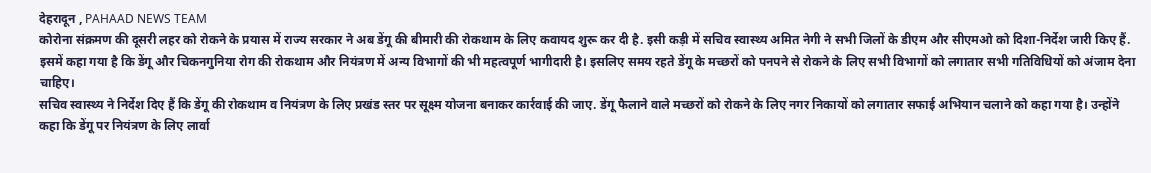देहरादून , PAHAAD NEWS TEAM
कोरोना संक्रमण की दूसरी लहर को रोकने के प्रयास में राज्य सरकार ने अब डेंगू की बीमारी की रोकथाम के लिए कवायद शुरू कर दी है. इसी कड़ी में सचिव स्वास्थ्य अमित नेगी ने सभी जिलों के डीएम और सीएमओ को दिशा-निर्देश जारी किए हैं. इसमें कहा गया है कि डेंगू और चिकनगुनिया रोग की रोकथाम और नियंत्रण में अन्य विभागों की भी महत्वपूर्ण भागीदारी है। इसलिए समय रहते डेंगू के मच्छरों को पनपने से रोकने के लिए सभी विभागों को लगातार सभी गतिविधियों को अंजाम देना चाहिए।
सचिव स्वास्थ्य ने निर्देश दिए हैं कि डेंगू की रोकथाम व नियंत्रण के लिए प्रखंड स्तर पर सूक्ष्म योजना बनाकर कार्रवाई की जाए. डेंगू फैलाने वाले मच्छरों को रोकने के लिए नगर निकायों को लगातार सफाई अभियान चलाने को कहा गया है। उन्होंने कहा कि डेंगू पर नियंत्रण के लिए लार्वा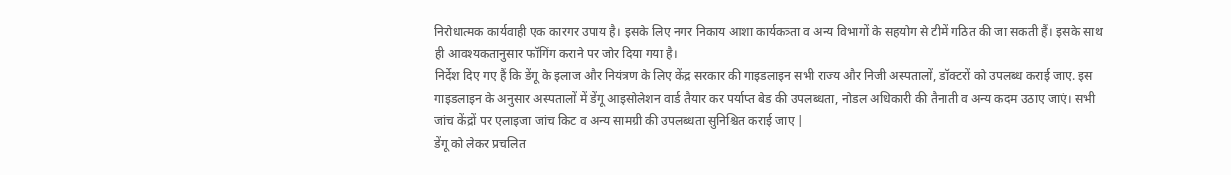निरोधात्मक कार्यवाही एक कारगर उपाय है। इसके लिए नगर निकाय आशा कार्यकत्र्ता व अन्य विभागों के सहयोग से टीमें गठित की जा सकती हैं। इसके साथ ही आवश्यकतानुसार फॉगिंग कराने पर जोर दिया गया है।
निर्देश दिए गए हैं कि डेंगू के इलाज और नियंत्रण के लिए केंद्र सरकार की गाइडलाइन सभी राज्य और निजी अस्पतालों, डॉक्टरों को उपलब्ध कराई जाए. इस गाइडलाइन के अनुसार अस्पतालों में डेंगू आइसोलेशन वार्ड तैयार कर पर्याप्त बेड की उपलब्धता, नोडल अधिकारी की तैनाती व अन्य कदम उठाए जाएं। सभी जांच केंद्रों पर एलाइजा जांच किट व अन्य सामग्री की उपलब्धता सुनिश्चित कराई जाए |
डेंगू को लेकर प्रचलित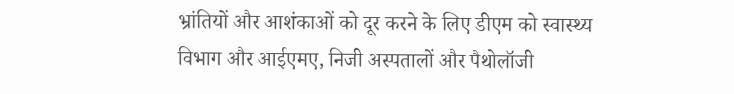भ्रांतियों और आशंकाओं को दूर करने के लिए डीएम को स्वास्थ्य विभाग और आईएमए, निजी अस्पतालों और पैथोलॉजी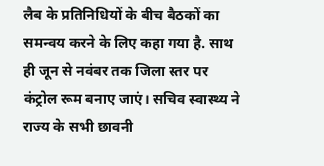लैब के प्रतिनिधियों के बीच बैठकों का समन्वय करने के लिए कहा गया है. साथ ही जून से नवंबर तक जिला स्तर पर कंट्रोल रूम बनाए जाएं। सचिव स्वास्थ्य ने राज्य के सभी छावनी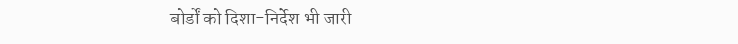बोर्डों को दिशा-निर्देश भी जारी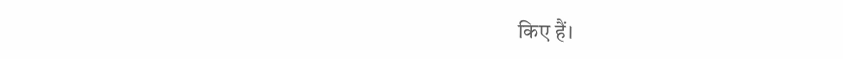किए हैं।